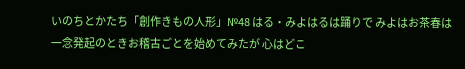いのちとかたち「創作きもの人形」№48 はる・みよはるは踊りで みよはお茶春は一念発起のときお稽古ごとを始めてみたが 心はどこ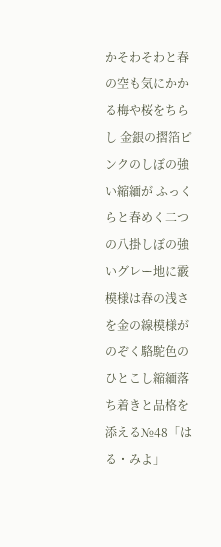かそわそわと春の空も気にかかる梅や桜をちらし 金銀の摺箔ピンクのしぼの強い縮緬が ふっくらと春めく二つの八掛しぼの強いグレー地に霰模様は春の浅さを金の線模様がのぞく駱駝色のひとこし縮緬落ち着きと品格を添える№48「はる・みよ」